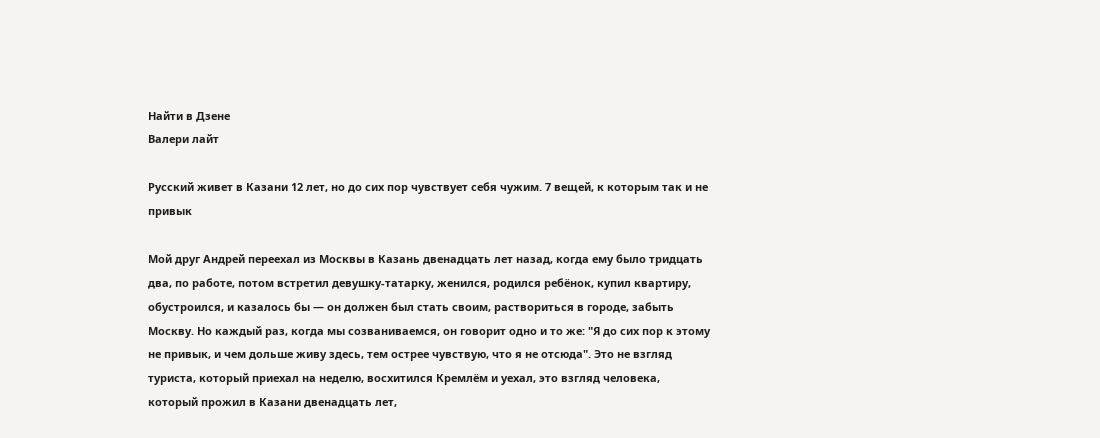Найти в Дзене
Валери лайт

Русский живет в Казани 12 лет, но до сих пор чувствует себя чужим. 7 вещей, к которым так и не привык

Мой друг Андрей переехал из Москвы в Казань двенадцать лет назад, когда ему было тридцать два, по работе, потом встретил девушку-татарку, женился, родился ребёнок, купил квартиру, обустроился, и казалось бы — он должен был стать своим, раствориться в городе, забыть Москву. Но каждый раз, когда мы созваниваемся, он говорит одно и то же: "Я до сих пор к этому не привык, и чем дольше живу здесь, тем острее чувствую, что я не отсюда". Это не взгляд туриста, который приехал на неделю, восхитился Кремлём и уехал, это взгляд человека, который прожил в Казани двенадцать лет,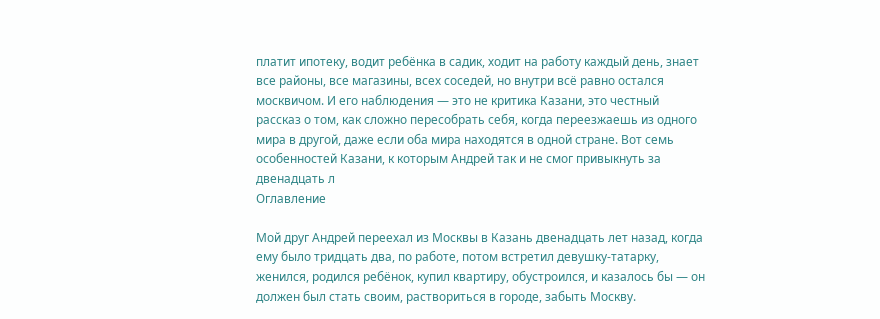платит ипотеку, водит ребёнка в садик, ходит на работу каждый день, знает все районы, все магазины, всех соседей, но внутри всё равно остался москвичом. И его наблюдения — это не критика Казани, это честный рассказ о том, как сложно пересобрать себя, когда переезжаешь из одного мира в другой, даже если оба мира находятся в одной стране. Вот семь особенностей Казани, к которым Андрей так и не смог привыкнуть за двенадцать л
Оглавление

Мой друг Андрей переехал из Москвы в Казань двенадцать лет назад, когда ему было тридцать два, по работе, потом встретил девушку-татарку, женился, родился ребёнок, купил квартиру, обустроился, и казалось бы — он должен был стать своим, раствориться в городе, забыть Москву.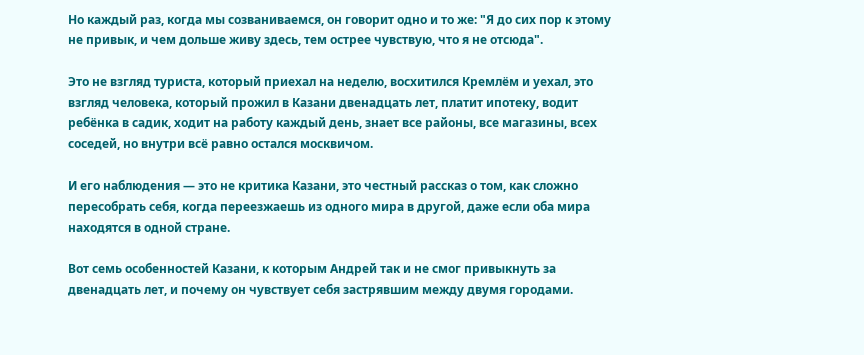Но каждый раз, когда мы созваниваемся, он говорит одно и то же: "Я до сих пор к этому не привык, и чем дольше живу здесь, тем острее чувствую, что я не отсюда".

Это не взгляд туриста, который приехал на неделю, восхитился Кремлём и уехал, это взгляд человека, который прожил в Казани двенадцать лет, платит ипотеку, водит ребёнка в садик, ходит на работу каждый день, знает все районы, все магазины, всех соседей, но внутри всё равно остался москвичом.

И его наблюдения — это не критика Казани, это честный рассказ о том, как сложно пересобрать себя, когда переезжаешь из одного мира в другой, даже если оба мира находятся в одной стране.

Вот семь особенностей Казани, к которым Андрей так и не смог привыкнуть за двенадцать лет, и почему он чувствует себя застрявшим между двумя городами.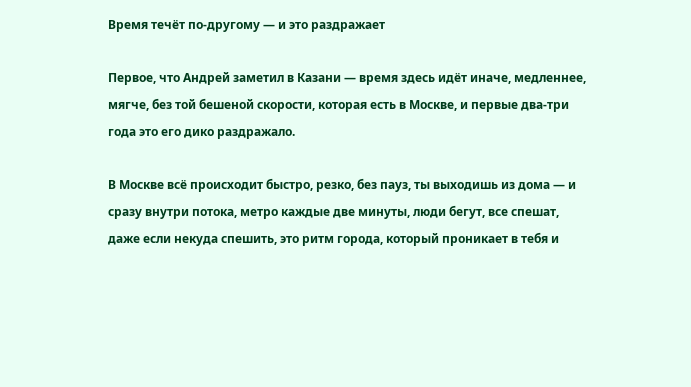Время течёт по-другому — и это раздражает

Первое, что Андрей заметил в Казани — время здесь идёт иначе, медленнее, мягче, без той бешеной скорости, которая есть в Москве, и первые два-три года это его дико раздражало.

В Москве всё происходит быстро, резко, без пауз, ты выходишь из дома — и сразу внутри потока, метро каждые две минуты, люди бегут, все спешат, даже если некуда спешить, это ритм города, который проникает в тебя и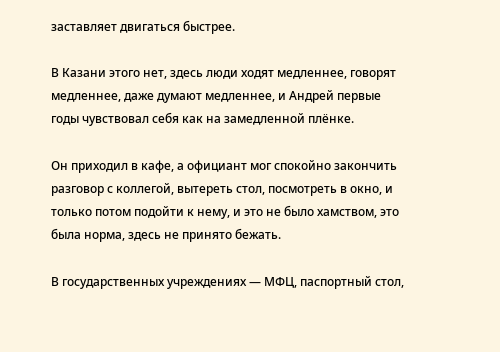заставляет двигаться быстрее.

В Казани этого нет, здесь люди ходят медленнее, говорят медленнее, даже думают медленнее, и Андрей первые годы чувствовал себя как на замедленной плёнке.

Он приходил в кафе, а официант мог спокойно закончить разговор с коллегой, вытереть стол, посмотреть в окно, и только потом подойти к нему, и это не было хамством, это была норма, здесь не принято бежать.

В государственных учреждениях — МФЦ, паспортный стол,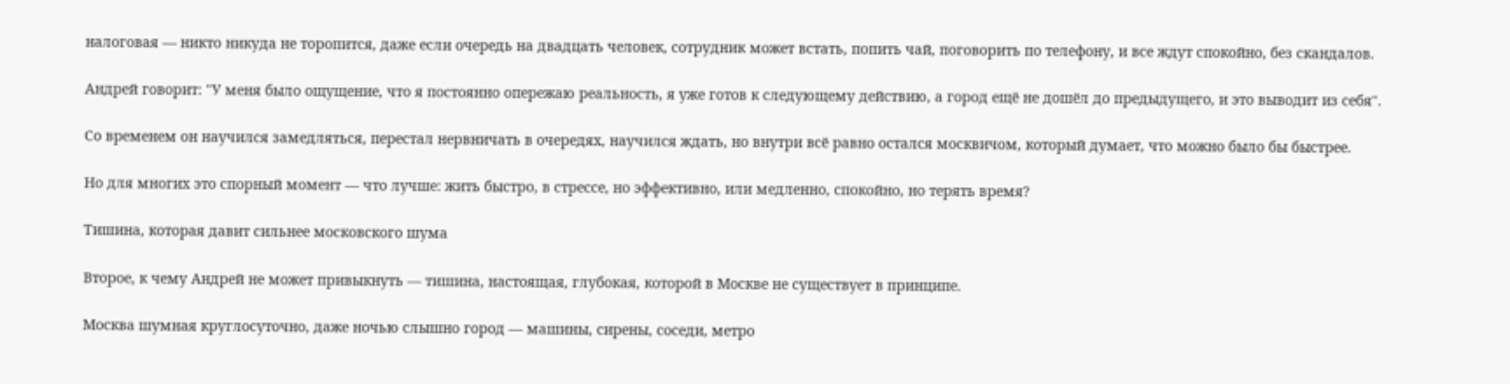налоговая — никто никуда не торопится, даже если очередь на двадцать человек, сотрудник может встать, попить чай, поговорить по телефону, и все ждут спокойно, без скандалов.

Андрей говорит: "У меня было ощущение, что я постоянно опережаю реальность, я уже готов к следующему действию, а город ещё не дошёл до предыдущего, и это выводит из себя".

Со временем он научился замедляться, перестал нервничать в очередях, научился ждать, но внутри всё равно остался москвичом, который думает, что можно было бы быстрее.

Но для многих это спорный момент — что лучше: жить быстро, в стрессе, но эффективно, или медленно, спокойно, но терять время?

Тишина, которая давит сильнее московского шума

Второе, к чему Андрей не может привыкнуть — тишина, настоящая, глубокая, которой в Москве не существует в принципе.

Москва шумная круглосуточно, даже ночью слышно город — машины, сирены, соседи, метро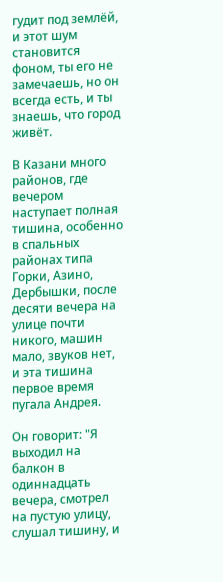гудит под землёй, и этот шум становится фоном, ты его не замечаешь, но он всегда есть, и ты знаешь, что город живёт.

В Казани много районов, где вечером наступает полная тишина, особенно в спальных районах типа Горки, Азино, Дербышки, после десяти вечера на улице почти никого, машин мало, звуков нет, и эта тишина первое время пугала Андрея.

Он говорит: "Я выходил на балкон в одиннадцать вечера, смотрел на пустую улицу, слушал тишину, и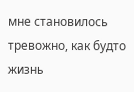мне становилось тревожно, как будто жизнь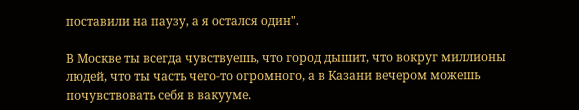поставили на паузу, а я остался один".

В Москве ты всегда чувствуешь, что город дышит, что вокруг миллионы людей, что ты часть чего-то огромного, а в Казани вечером можешь почувствовать себя в вакууме.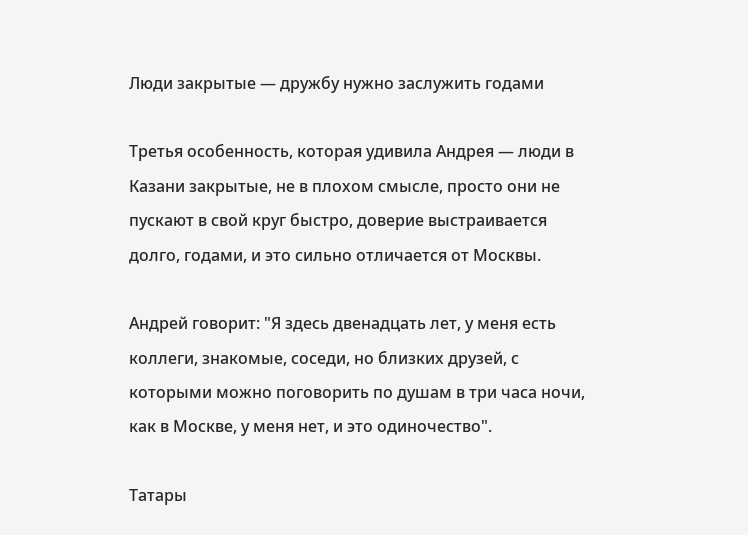Люди закрытые — дружбу нужно заслужить годами

Третья особенность, которая удивила Андрея — люди в Казани закрытые, не в плохом смысле, просто они не пускают в свой круг быстро, доверие выстраивается долго, годами, и это сильно отличается от Москвы.

Андрей говорит: "Я здесь двенадцать лет, у меня есть коллеги, знакомые, соседи, но близких друзей, с которыми можно поговорить по душам в три часа ночи, как в Москве, у меня нет, и это одиночество".

Татары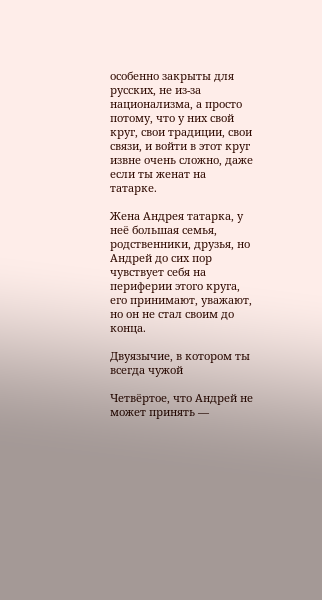особенно закрыты для русских, не из-за национализма, а просто потому, что у них свой круг, свои традиции, свои связи, и войти в этот круг извне очень сложно, даже если ты женат на татарке.

Жена Андрея татарка, у неё большая семья, родственники, друзья, но Андрей до сих пор чувствует себя на периферии этого круга, его принимают, уважают, но он не стал своим до конца.

Двуязычие, в котором ты всегда чужой

Четвёртое, что Андрей не может принять —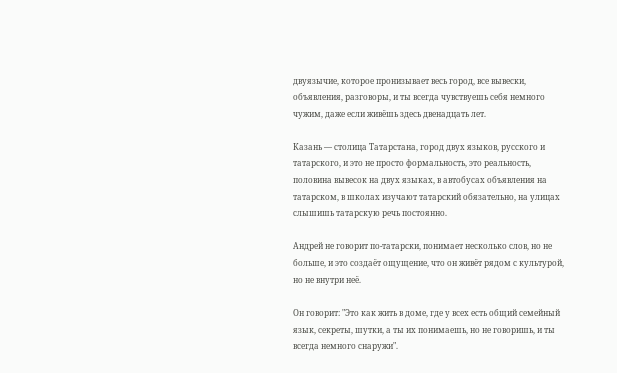двуязычие, которое пронизывает весь город, все вывески, объявления, разговоры, и ты всегда чувствуешь себя немного чужим, даже если живёшь здесь двенадцать лет.

Казань — столица Татарстана, город двух языков, русского и татарского, и это не просто формальность, это реальность, половина вывесок на двух языках, в автобусах объявления на татарском, в школах изучают татарский обязательно, на улицах слышишь татарскую речь постоянно.

Андрей не говорит по-татарски, понимает несколько слов, но не больше, и это создаёт ощущение, что он живёт рядом с культурой, но не внутри неё.

Он говорит: "Это как жить в доме, где у всех есть общий семейный язык, секреты, шутки, а ты их понимаешь, но не говоришь, и ты всегда немного снаружи".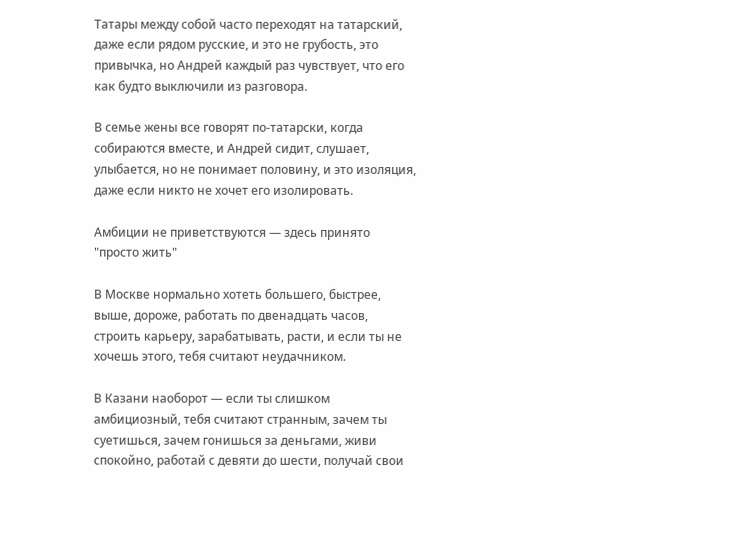Татары между собой часто переходят на татарский, даже если рядом русские, и это не грубость, это привычка, но Андрей каждый раз чувствует, что его как будто выключили из разговора.

В семье жены все говорят по-татарски, когда собираются вместе, и Андрей сидит, слушает, улыбается, но не понимает половину, и это изоляция, даже если никто не хочет его изолировать.

Амбиции не приветствуются — здесь принято "просто жить"

В Москве нормально хотеть большего, быстрее, выше, дороже, работать по двенадцать часов, строить карьеру, зарабатывать, расти, и если ты не хочешь этого, тебя считают неудачником.

В Казани наоборот — если ты слишком амбициозный, тебя считают странным, зачем ты суетишься, зачем гонишься за деньгами, живи спокойно, работай с девяти до шести, получай свои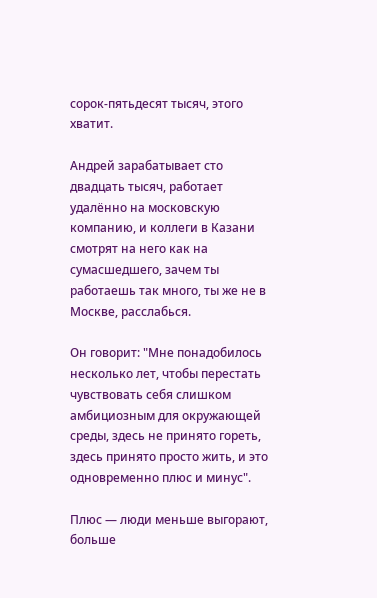сорок-пятьдесят тысяч, этого хватит.

Андрей зарабатывает сто двадцать тысяч, работает удалённо на московскую компанию, и коллеги в Казани смотрят на него как на сумасшедшего, зачем ты работаешь так много, ты же не в Москве, расслабься.

Он говорит: "Мне понадобилось несколько лет, чтобы перестать чувствовать себя слишком амбициозным для окружающей среды, здесь не принято гореть, здесь принято просто жить, и это одновременно плюс и минус".

Плюс — люди меньше выгорают, больше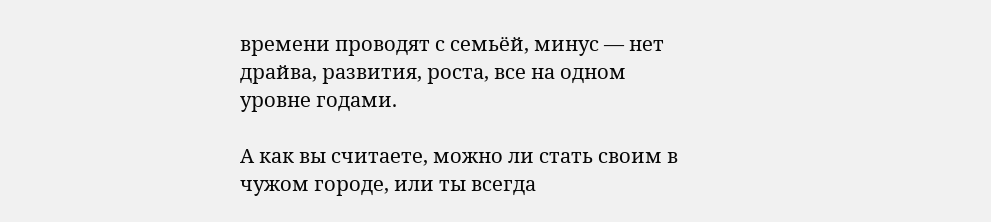времени проводят с семьёй, минус — нет драйва, развития, роста, все на одном уровне годами.

А как вы считаете, можно ли стать своим в чужом городе, или ты всегда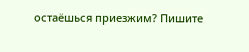остаёшься приезжим? Пишите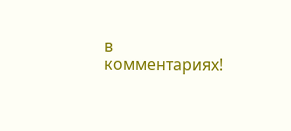в комментариях!